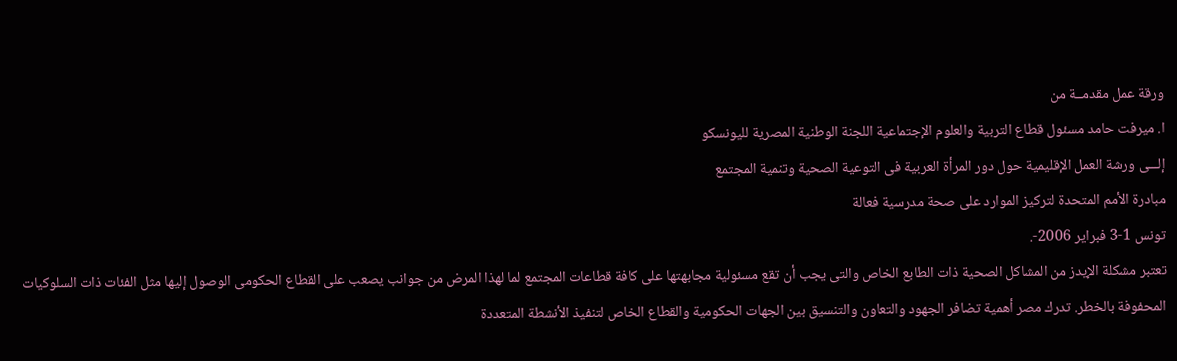ورقة عمل مقدمــة من
ا. ميرفت حامد مسئول قطاع التربية والعلوم الإجتماعية اللجنة الوطنية المصرية لليونسكو
إلـــى ورشة العمل الإقليمية حول دور المرأة العربية فى التوعية الصحية وتنمية المجتمع
مبادرة الأمم المتحدة لتركيز الموارد على صحة مدرسية فعالة
تونس 1-3 فبراير 2006-.
تعتبر مشكلة الإيدز من المشاكل الصحية ذات الطابع الخاص والتى يجب أن تقع مسئولية مجابهتها على كافة قطاعات المجتمع لما لهذا المرض من جوانب يصعب على القطاع الحكومى الوصول إليها مثل الفئات ذات السلوكيات المحفوفة بالخطر. تدرك مصر أهمية تضافر الجهود والتعاون والتنسيق بين الجهات الحكومية والقطاع الخاص لتنفيذ الأنشطة المتعددة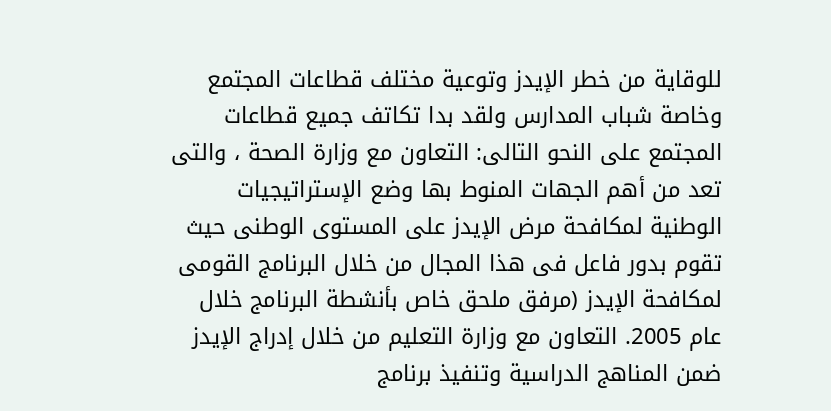للوقاية من خطر الإيدز وتوعية مختلف قطاعات المجتمع وخاصة شباب المدارس ولقد بدا تكاتف جميع قطاعات المجتمع على النحو التالى: التعاون مع وزارة الصحة ، والتى تعد من أهم الجهات المنوط بها وضع الإستراتيجيات الوطنية لمكافحة مرض الإيدز على المستوى الوطنى حيث تقوم بدور فاعل فى هذا المجال من خلال البرنامج القومى لمكافحة الإيدز (مرفق ملحق خاص بأنشطة البرنامج خلال عام 2005. التعاون مع وزارة التعليم من خلال إدراج الإيدز ضمن المناهج الدراسية وتنفيذ برنامج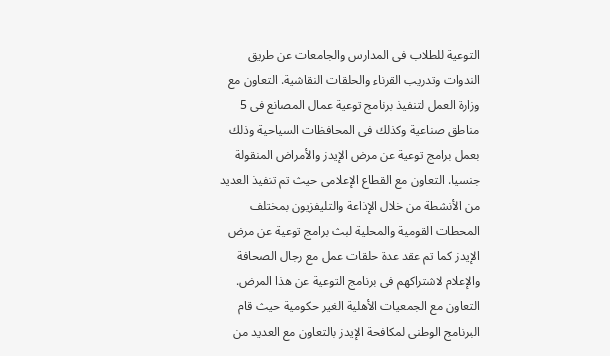التوعية للطلاب فى المدارس والجامعات عن طريق الندوات وتدريب القرناء والحلقات النقاشية. التعاون مع وزارة العمل لتنفيذ برنامج توعية عمال المصانع فى 5 مناطق صناعية وكذلك فى المحافظات السياحية وذلك بعمل برامج توعية عن مرض الإيدز والأمراض المنقولة جنسيا. التعاون مع القطاع الإعلامى حيث تم تنفيذ العديد من الأنشطة من خلال الإذاعة والتليفزيون بمختلف المحطات القومية والمحلية لبث برامج توعية عن مرض الإيدز كما تم عقد عدة حلقات عمل مع رجال الصحافة والإعلام لاشتراكهم فى برنامج التوعية عن هذا المرض. التعاون مع الجمعيات الأهلية الغير حكومية حيث قام البرنامج الوطنى لمكافحة الإيدز بالتعاون مع العديد من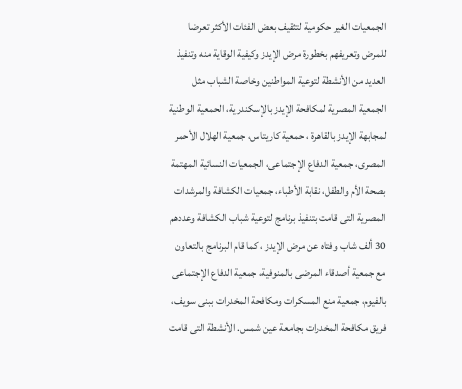الجمعيات الغير حكومية لتثقيف بعض الفئات الأكثر تعرضا للمرض وتعريفهم بخطورة مرض الإيدز وكيفية الوقاية منه وتنفيذ العديد من الأنشطة لتوعية المواطنين وخاصة الشباب مثل الجمعية المصرية لمكافحة الإيدز بالإسكندرية، الحمعية الوطنية لمجابهة الإيدز بالقاهرة ، حمعية كاريتاس، جمعية الهلال الأحمر المصرى، جمعية الدفاع الإجتماعى، الجمعيات النسائية المهتمة بصحة الأم والطفل، نقابة الأطباء، جمعيات الكشافة والمرشدات المصرية التى قامت بتنفيذ برنامج لتوعية شباب الكشافة وعددهم 30 ألف شاب وفتاه عن مرض الإيدز ، كما قام البرنامج بالتعاون مع جمعية أصدقاء المرضى بالمنوفية، جمعية الدفاع الإجتماعى بالفيوم، جمعية منع المسكرات ومكافحة المخدرات ببنى سويف، فريق مكافحة المخدرات بجامعة عين شمس. الأنشطة التى قامت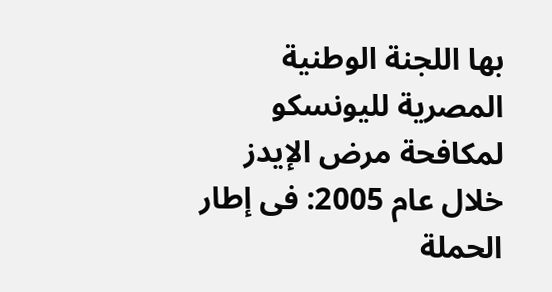بها اللجنة الوطنية المصرية لليونسكو لمكافحة مرض الإيدز خلال عام 2005: فى إطار الحملة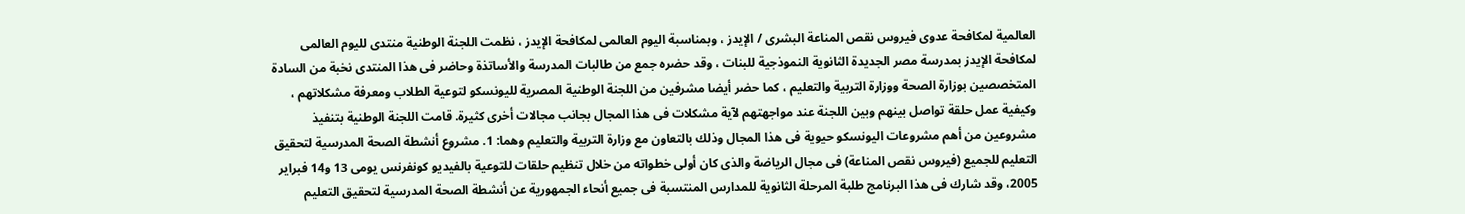العالمية لمكافحة عدوى فيروس نقص المناعة البشرى / الإيدز ، وبمناسبة اليوم العالمى لمكافحة الإيدز ، نظمت اللجنة الوطنية منتدى لليوم العالمى لمكافحة الإيدز بمدرسة مصر الجديدة الثانوية النموذجية للبنات ، وقد حضره جمع من طالبات المدرسة والأساتذة وحاضر فى هذا المنتدى نخبة من السادة المتخصصين بوزارة الصحة ووزارة التربية والتعليم ، كما حضر أيضا مشرفين من اللجنة الوطنية المصرية لليونسكو لتوعية الطلاب ومعرفة مشكلاتهم ، وكيفية عمل حلقة تواصل بينهم وبين اللجنة عند مواجهتهم لآية مشكلات فى هذا المجال بجانب مجالات أخرى كثيرة. قامت اللجنة الوطنية بتنفيذ مشروعين من أهم مشروعات اليونسكو حيوية فى هذا المجال وذلك بالتعاون مع وزارة التربية والتعليم وهما: 1. مشروع أنشطة الصحة المدرسية لتحقيق التعليم للجميع (فيروس نقص المناعة) فى مجال الرياضة والذى كان أولى خطواته من خلال تنظيم حلقات للتوعية بالفيديو كونفرنس يومى 13 و14 فبراير 2005، وقد شارك فى هذا البرنامج طلبة المرحلة الثانوية للمدارس المنتسبة فى جميع أنحاء الجمهورية عن أنشطة الصحة المدرسية لتحقيق التعليم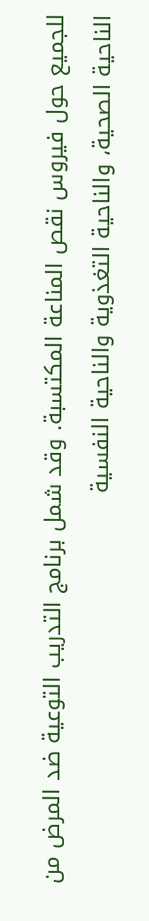للجميع حول فيروس نقص المناعة المكتسبة. وقد شمل برنامج التدريب التوعية ضد المرض من الناحية الصحية، والناحية التغذوية والناحية النفسية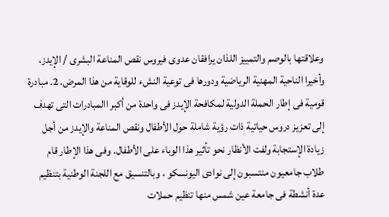وعلاقتها بالوصم والتمييز اللذان يرافقان عدوى فيروس نقص المناعة البشرى / الإيدز، وأخيرا الناحية المهنية الرياضية ودورها فى توعية النشء للوقاية من هذا المرض. 2. مبادرة قومية فى إطار الحملة الدولية لمكافحة الإيدز فى واحدة من أكبر االمبادرات التى تهدف إلى تعزيز دروس حياتية ذات رؤية شاملة حول الأطفال ونقص المناعة والإيدز من أجل زيادة الإستجابة ولفت الأنظار نحو تأثير هذا الوباء على الأطفال. وفى هذا الإطار قام طلاب جامعيون منتسبون إلى نوادى اليونسكو ، وبالتنسيق مع اللجنة الوطنية بتنظيم عدة أنشطة فى جامعة عين شمس منها تنظيم حملات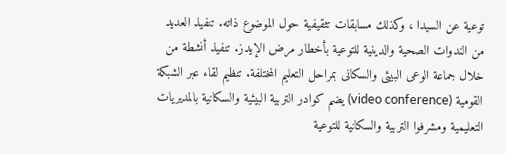توعية عن السيدا ، وكذلك مسابقات تثقيفية حول الموضوع ذاته. تنفيذ العديد من الندوات الصحية والدينية للتوعية بأخطار مرض الإيدز. تنفيذ أنشطة من خلال جماعة الوعى البيئى والسكانى بمراحل التعليم المختلفة. تنظيم لقاء عبر الشبكة القومية (video conference) يضم كوادر التربية البيئية والسكانية بالمديريات التعليمية ومشرفوا التربية والسكانية للتوعية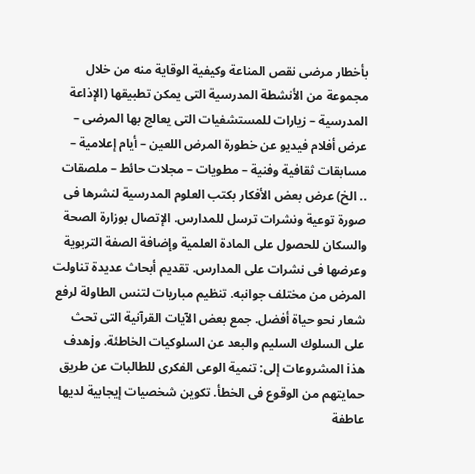بأخطار مرضى نقص المناعة وكيفية الوقاية منه من خلال مجموعة من الأنشطة المدرسية التى يمكن تطبيقها (الإذاعة المدرسية – زيارات للمستشفيات التى يعالج بها المرضى – عرض أفلام فيديو عن خطورة المرض اللعين – أيام إعلامية – مسابقات ثقافية وفنية – مطويات – مجلات حائط – ملصقات .. الخ) عرض بعض الأفكار بكتب العلوم المدرسية لنشرها فى صورة توعية ونشرات ترسل للمدارس. الإتصال بوزارة الصحة والسكان للحصول على المادة العلمية وإضافة الصفة التربوية وعرضها فى نشرات على المدارس. تقديم أبحاث عديدة تناولت المرض من مختلف جوانبه. تنظيم مباريات لتنس الطاولة لرفع شعار نحو حياة أفضل. جمع بعض الآيات القرآنية التى تحث على السلوك السليم والبعد عن السلوكيات الخاطئة. وjهدف هذi المشروعات إلى: تنمية الوعى الفكرى للطالبات عن طريق حمايتهم من الوقوع فى الخطأ. تكوين شخصيات إيجابية لديها عاطفة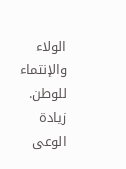الولاء والإنتماء للوطن. زيادة الوعى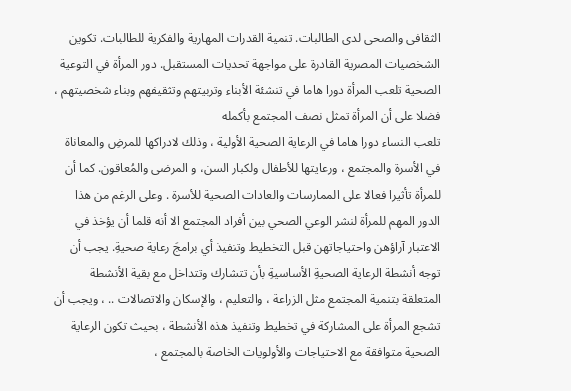الثقافى والصحى لدى الطالبات. تنمية القدرات المهارية والفكرية للطالبات. تكوين الشخصيات المصرية القادرة على مواجهة تحديات المستقبل. دور المرأة في التوعية الصحية تلعب المرأة دورا هاما في تنشئة الأبناء وتربيتهم وتثقيفهم وبناء شخصيتهم ، فضلا على أن المرأة تمثل نصف المجتمع بأكمله
تلعب النساء دورا هاما في الرعاية الصحية الأولية ، وذلك لادراكها للمرضِ والمعاناة في الأسرة والمجتمع ، ورعايتها للأطفال ولكبار السن، و المرضى والمُعاقون. كما أن للمرأة تأثيرا فعالا على الممارسات والعادات الصحية للأسرة . وعلى الرغم من هذا الدور المهم للمرأة لنشر الوعي الصحي بين أفراد المجتمع الا أنه قلما أن يؤخذ في الاعتبار آراؤهن واحتياجاتهن قبل التخطيط وتنفيذ أي برامجَ رعاية صحيةِ. يجب أن توجه أنشطة الرعاية الصحيةِ الأساسيةِ بأن تتشارك وتتداخل مع بقية الأنشطة المتعلقة بتنمية المجتمع مثل الزراعة ، والتعليم ، والإسكان والاتصالات .. ، ويجب أن تشجع المرأة على المشاركة في تخطيط وتنفيذ هذه الأنشطة ، بحيث تكون الرعاية الصحية متوافقة مع الاحتياجات والأولويات الخاصة بالمجتمع ،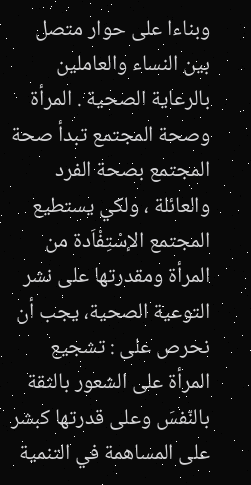وبناءا على حوار متصل بين النساء والعاملين بالرعاية الصحية . المرأة وصحة المجتمع تبدأ صحة المجتمع بصحة الفرد والعائلة ، ولكي يستطيع المجتمع الإسْتِفْاَدة من المرأة ومقدرتها على نشر التوعية الصحية، يجب أن نحرص على : تشجيع المرأة على الشعور بالثقة بالنّفسَ وعلى قدرتها كبشر على المساهمة في التنمية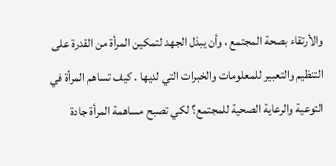والأرتقاء بصحة المجتمع ، وأن يبذل الجهد لتمكين المرأة من القدرة على التنظيم والتعبير للمعلومات والخبرات التي لديها . كيف تساهم المرأة في التوعية والرعاية الصحية للمجتمع؟ لكي تصبح مساهمة المرأة جادة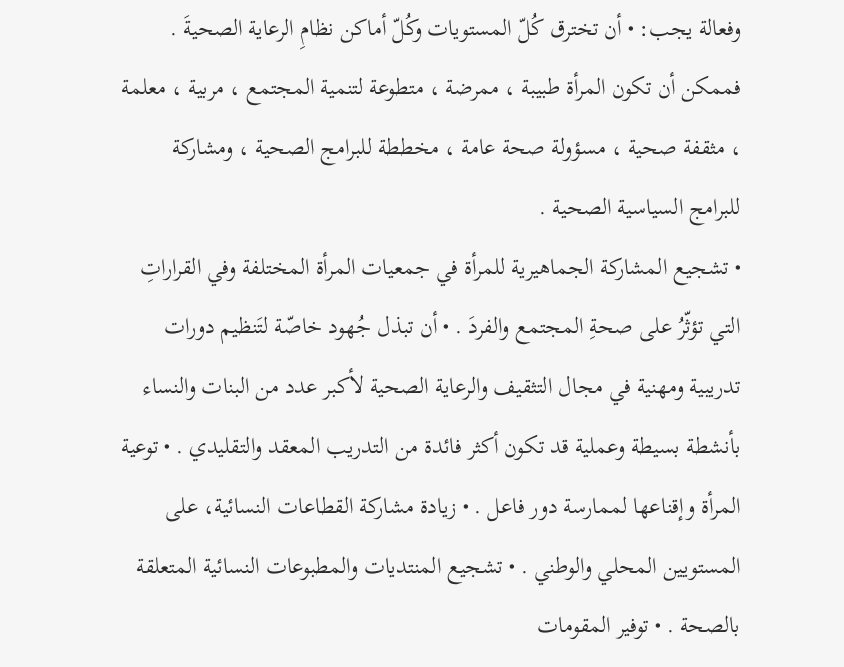وفعالة يجب: • أن تخترق كُلّ المستويات وكُلّ أماكن نظامِ الرعاية الصحيةَ . فممكن أن تكون المرأة طبيبة ، ممرضة ، متطوعة لتنمية المجتمع ، مربية ، معلمة ، مثقفة صحية ، مسؤولة صحة عامة ، مخططة للبرامج الصحية ، ومشاركة للبرامج السياسية الصحية .
• تشجيع المشاركة الجماهيرية للمرأة في جمعيات المرأة المختلفة وفي القراراتِ التي تؤثّرُ على صحةِ المجتمع والفردَ . • أن تبذل جُهود خاصّة لتَنظيم دورات تدريبية ومهنية في مجال التثقيف والرعاية الصحية لأكبر عدد من البنات والنساء بأنشطة بسيطة وعملية قد تكون أكثر فائدة من التدريب المعقد والتقليدي . • توعية المرأة وإقناعها لممارسة دور فاعل . • زيادة مشاركة القطاعات النسائية، على المستويين المحلي والوطني . • تشجيع المنتديات والمطبوعات النسائية المتعلقة بالصحة . • توفير المقومات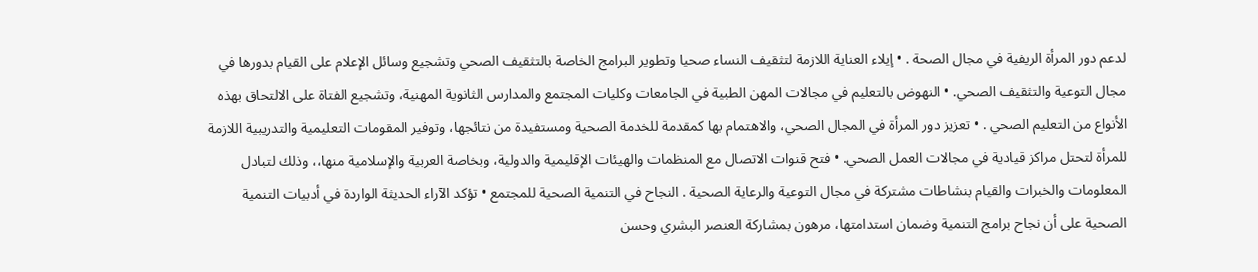لدعم دور المرأة الريفية في مجال الصحة . • إيلاء العناية اللازمة لتثقيف النساء صحيا وتطوير البرامج الخاصة بالتثقيف الصحي وتشجيع وسائل الإعلام على القيام بدورها في مجال التوعية والتثقيف الصحي. • النهوض بالتعليم في مجالات المهن الطبية في الجامعات وكليات المجتمع والمدارس الثانوية المهنية، وتشجيع الفتاة على الالتحاق بهذه الأنواع من التعليم الصحي . • تعزيز دور المرأة في المجال الصحي، والاهتمام بها كمقدمة للخدمة الصحية ومستفيدة من نتائجها، وتوفير المقومات التعليمية والتدريبية اللازمة للمرأة لتحتل مراكز قيادية في مجالات العمل الصحي. • فتح قنوات الاتصال مع المنظمات والهيئات الإقليمية والدولية، وبخاصة العربية والإسلامية منها،، وذلك لتبادل المعلومات والخبرات والقيام بنشاطات مشتركة في مجال التوعية والرعاية الصحية . النجاح في التنمية الصحية للمجتمع • تؤكد الآراء الحديثة الواردة في أدبيات التنمية الصحية على أن نجاح برامج التنمية وضمان استدامتها، مرهون بمشاركة العنصر البشري وحسن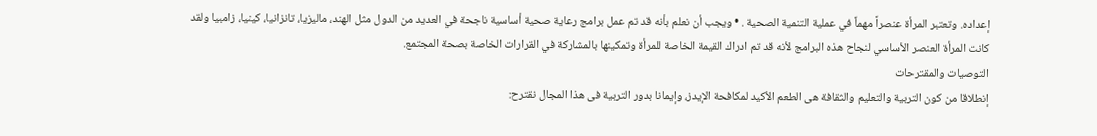إعداده. وتعتبر المرأة عنصراً مهماً في عملية التنمية الصحية . • ويجب أن نعلم بأنه قد تم عمل برامج رعاية صحية أساسية ناجحة في العديد من الدول مثل الهند، ماليزيا، تانزانيا، كينيا، زامبيا ولقد كانت المرأة العنصر الأساسي لنجاح هذه البرامج لأنه قد تم ادراك القيمة الخاصة للمرأة وتمكينها بالمشاركة في القرارات الخاصة بصحة المجتمع.
التوصيات والمقترحات
إنطلاقا من كون التربية والتعليم والثقافة هى الطعم الأكيد لمكافحة الإيدز، وإيمانا بدور التربية فى هذا المجال نقترح: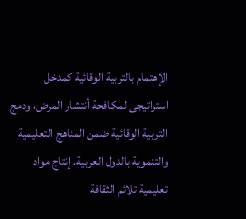الإهتمام بالتربية الوقائية كمدخل استراتيجى لمكافحة أنتشار المرض، ودمج التربية الوقائية ضمن المناهج التعليمية والتنموية بالدول العربية. إنتاج مواد تعليمية تلائم الثقافة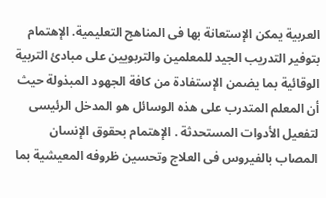العربية يمكن الإستعانة بها فى المناهج التعليمية. الإهتمام بتوفير التدريب الجيد للمعلمين والتربويين على مبادئ التربية الوقائية بما يضمن الإستفادة من كافة الجهود المبذولة حيث أن المعلم المتدرب على هذه الوسائل هو المدخل الرئيسى لتفعيل الأدوات المستحدثة . الإهتمام بحقوق الإنسان المصاب بالفيروس فى العلاج وتحسين ظروفه المعيشية بما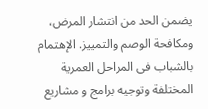يضمن الحد من انتشار المرض، ومكافحة الوصم والتمييز. الإهتمام بالشباب فى المراحل العمرية المختلفة وتوجيه برامج و مشاريع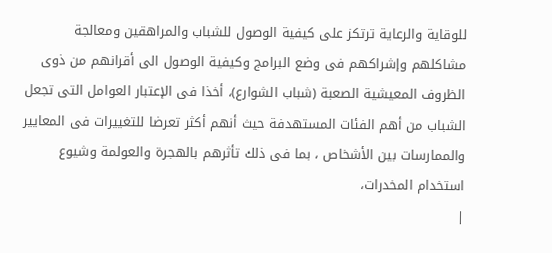للوقاية والرعاية ترتكز على كيفية الوصول للشباب والمراهقين ومعالجة مشاكلهم وإشراكهم فى وضع البرامج وكيفية الوصول الى أقرانهم من ذوى الظروف المعيشية الصعبة (شباب الشوارع)، أخذا فى الإعتبار العوامل التى تجعل الشباب من أهم الفئات المستهدفة حيث أنهم أكثر تعرضا للتغييرات فى المعايير والممارسات بين الأشخاص ، بما فى ذلك تأثرهم بالهجرة والعولمة وشيوع استخدام المخدرات،
|